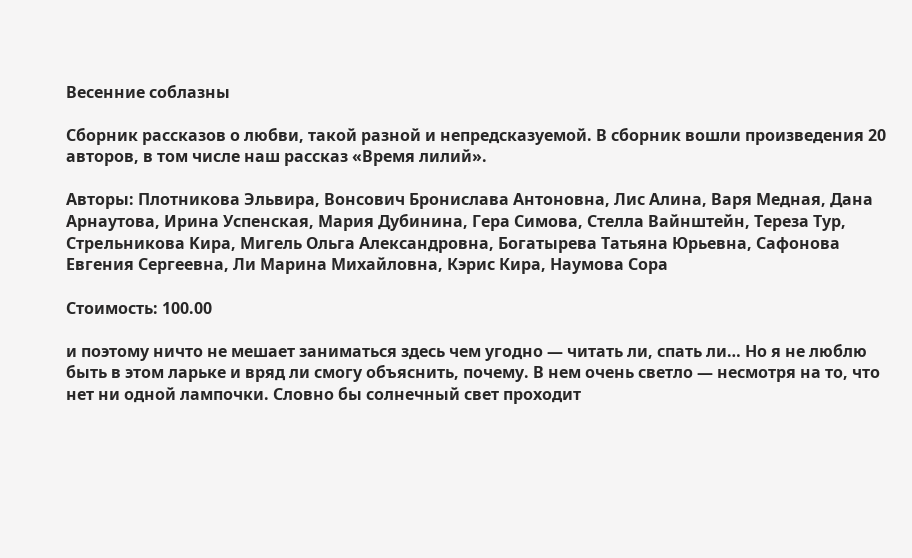Весенние соблазны

Сборник рассказов о любви, такой разной и непредсказуемой. В сборник вошли произведения 20 авторов, в том числе наш рассказ «Время лилий».

Авторы: Плотникова Эльвира, Вонсович Бронислава Антоновна, Лис Алина, Варя Медная, Дана Арнаутова, Ирина Успенская, Мария Дубинина, Гера Симова, Стелла Вайнштейн, Тереза Тур, Стрeльникoва Kирa, Мигель Ольга Александровна, Богатырева Татьяна Юрьевна, Сафонова Евгения Сергеевна, Ли Марина Михайловна, Кэрис Кира, Наумова Сора

Стоимость: 100.00

и поэтому ничто не мешает заниматься здесь чем угодно — читать ли, спать ли… Но я не люблю быть в этом ларьке и вряд ли смогу объяснить, почему. В нем очень светло — несмотря на то, что нет ни одной лампочки. Словно бы солнечный свет проходит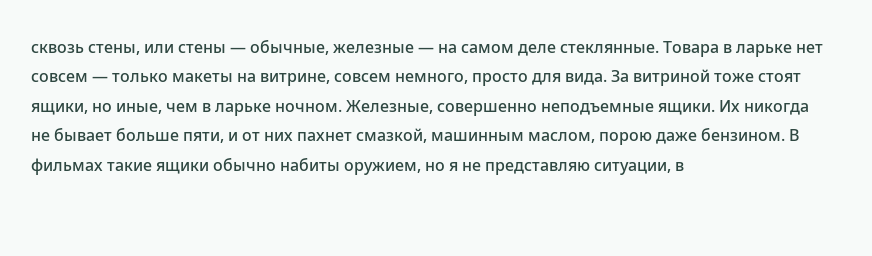сквозь стены, или стены — обычные, железные — на самом деле стеклянные. Товара в ларьке нет совсем — только макеты на витрине, совсем немного, просто для вида. За витриной тоже стоят ящики, но иные, чем в ларьке ночном. Железные, совершенно неподъемные ящики. Их никогда не бывает больше пяти, и от них пахнет смазкой, машинным маслом, порою даже бензином. В фильмах такие ящики обычно набиты оружием, но я не представляю ситуации, в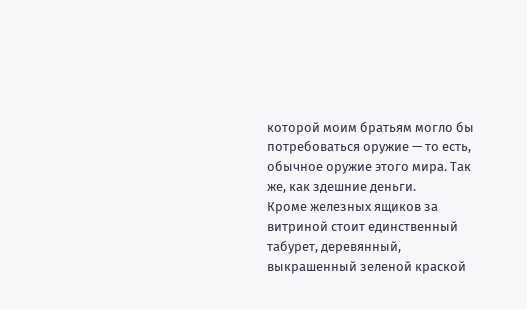которой моим братьям могло бы потребоваться оружие — то есть, обычное оружие этого мира. Так же, как здешние деньги.
Кроме железных ящиков за витриной стоит единственный табурет, деревянный, выкрашенный зеленой краской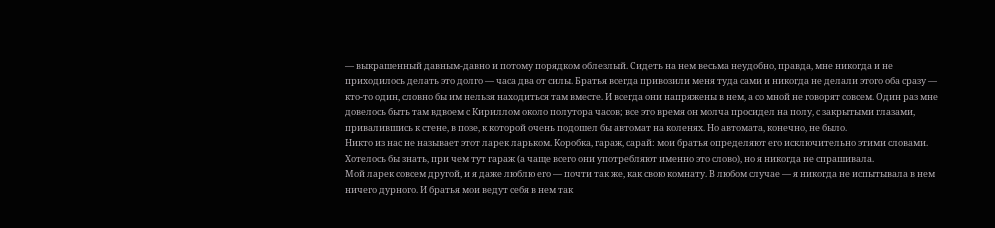— выкрашенный давным-давно и потому порядком облезлый. Сидеть на нем весьма неудобно, правда, мне никогда и не приходилось делать это долго — часа два от силы. Братья всегда привозили меня туда сами и никогда не делали этого оба сразу — кто-то один, словно бы им нельзя находиться там вместе. И всегда они напряжены в нем, а со мной не говорят совсем. Один раз мне довелось быть там вдвоем с Кириллом около полутора часов; все это время он молча просидел на полу, с закрытыми глазами, привалившись к стене, в позе, к которой очень подошел бы автомат на коленях. Но автомата, конечно, не было.
Никто из нас не называет этот ларек ларьком. Коробка, гараж, сарай: мои братья определяют его исключительно этими словами. Хотелось бы знать, при чем тут гараж (а чаще всего они употребляют именно это слово), но я никогда не спрашивала.
Мой ларек совсем другой, и я даже люблю его — почти так же, как свою комнату. В любом случае — я никогда не испытывала в нем ничего дурного. И братья мои ведут себя в нем так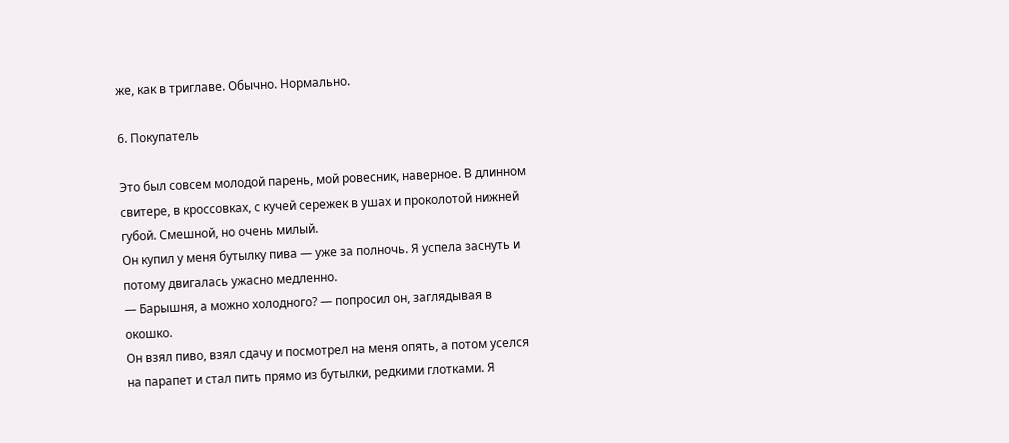же, как в триглаве. Обычно. Нормально.

6. Покупатель

Это был совсем молодой парень, мой ровесник, наверное. В длинном свитере, в кроссовках, с кучей сережек в ушах и проколотой нижней губой. Смешной, но очень милый.
Он купил у меня бутылку пива — уже за полночь. Я успела заснуть и потому двигалась ужасно медленно.
— Барышня, а можно холодного? — попросил он, заглядывая в окошко.
Он взял пиво, взял сдачу и посмотрел на меня опять, а потом уселся на парапет и стал пить прямо из бутылки, редкими глотками. Я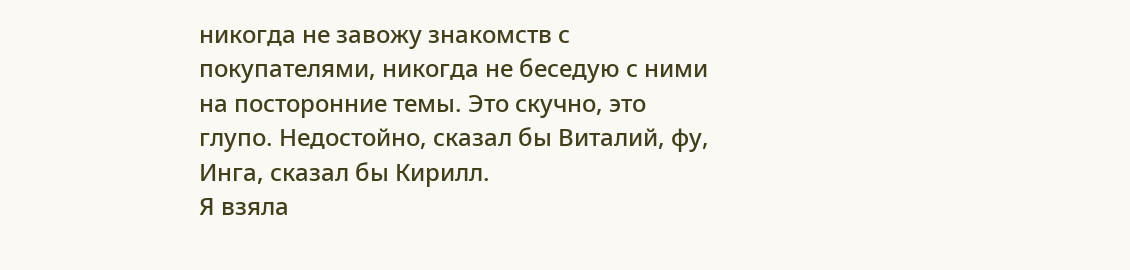никогда не завожу знакомств с покупателями, никогда не беседую с ними на посторонние темы. Это скучно, это глупо. Недостойно, сказал бы Виталий, фу, Инга, сказал бы Кирилл.
Я взяла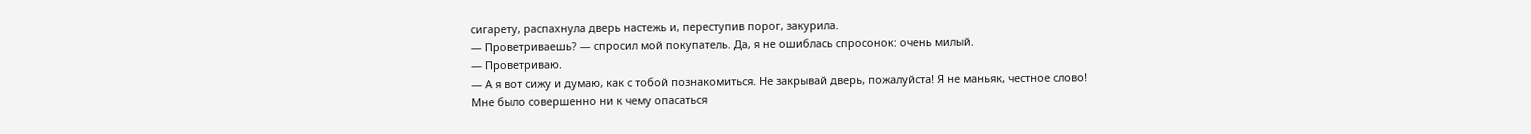сигарету, распахнула дверь настежь и, переступив порог, закурила.
— Проветриваешь? — спросил мой покупатель. Да, я не ошиблась спросонок: очень милый.
— Проветриваю.
— А я вот сижу и думаю, как с тобой познакомиться. Не закрывай дверь, пожалуйста! Я не маньяк, честное слово!
Мне было совершенно ни к чему опасаться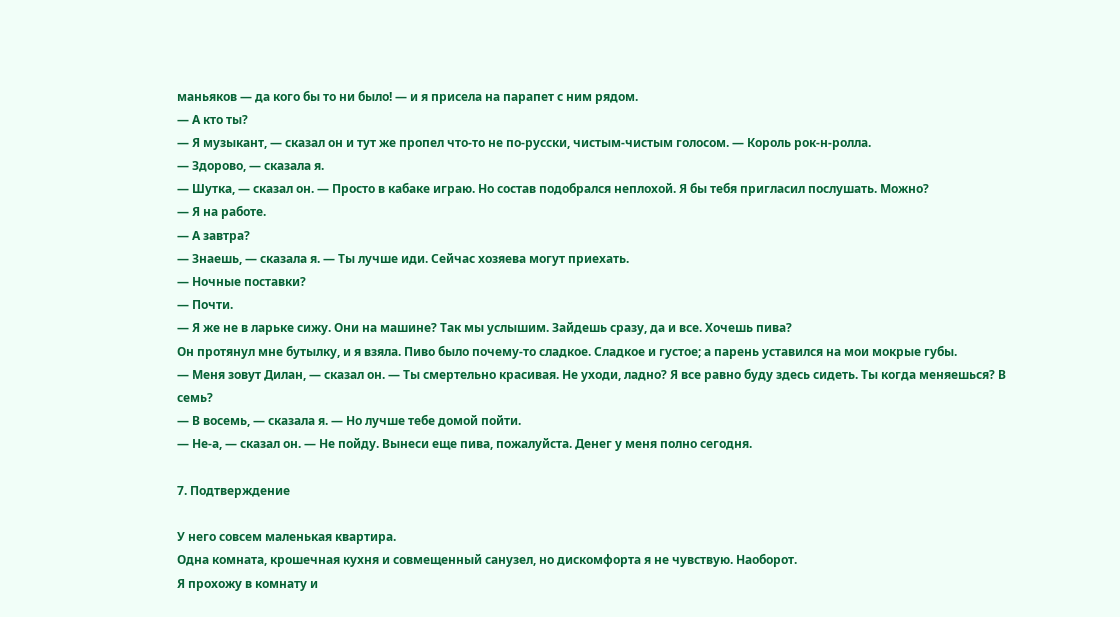маньяков — да кого бы то ни было! — и я присела на парапет с ним рядом.
— А кто ты?
— Я музыкант, — сказал он и тут же пропел что-то не по-русски, чистым-чистым голосом. — Король рок-н-ролла.
— Здорово, — сказала я.
— Шутка, — сказал он. — Просто в кабаке играю. Но состав подобрался неплохой. Я бы тебя пригласил послушать. Можно?
— Я на работе.
— А завтра?
— Знаешь, — сказала я. — Ты лучше иди. Сейчас хозяева могут приехать.
— Ночные поставки?
— Почти.
— Я же не в ларьке сижу. Они на машине? Так мы услышим. Зайдешь сразу, да и все. Хочешь пива?
Он протянул мне бутылку, и я взяла. Пиво было почему-то сладкое. Сладкое и густое; а парень уставился на мои мокрые губы.
— Меня зовут Дилан, — сказал он. — Ты смертельно красивая. Не уходи, ладно? Я все равно буду здесь сидеть. Ты когда меняешься? В семь?
— В восемь, — сказала я. — Но лучше тебе домой пойти.
— Не-а, — сказал он. — Не пойду. Вынеси еще пива, пожалуйста. Денег у меня полно сегодня.

7. Подтверждение

У него совсем маленькая квартира.
Одна комната, крошечная кухня и совмещенный санузел, но дискомфорта я не чувствую. Наоборот.
Я прохожу в комнату и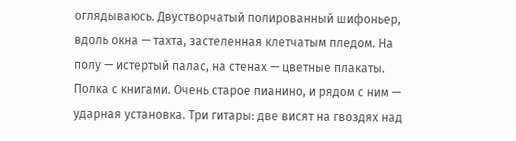оглядываюсь. Двустворчатый полированный шифоньер, вдоль окна — тахта, застеленная клетчатым пледом. На полу — истертый палас, на стенах — цветные плакаты. Полка с книгами. Очень старое пианино, и рядом с ним — ударная установка. Три гитары: две висят на гвоздях над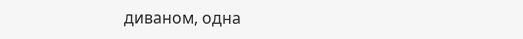диваном, одна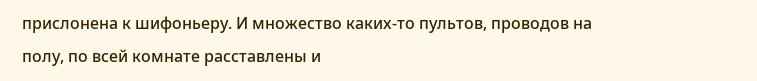прислонена к шифоньеру. И множество каких-то пультов, проводов на полу, по всей комнате расставлены и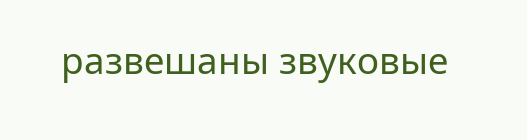развешаны звуковые